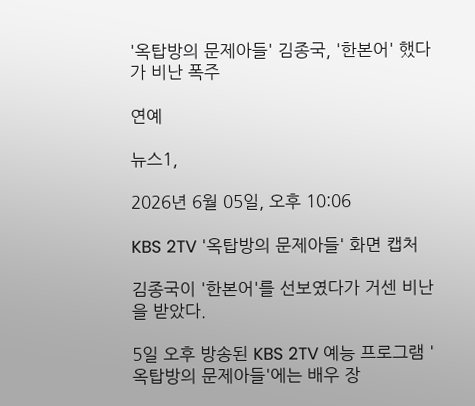'옥탑방의 문제아들' 김종국, '한본어' 했다가 비난 폭주

연예

뉴스1,

2026년 6월 05일, 오후 10:06

KBS 2TV '옥탑방의 문제아들' 화면 캡처

김종국이 '한본어'를 선보였다가 거센 비난을 받았다.

5일 오후 방송된 KBS 2TV 예능 프로그램 '옥탑방의 문제아들'에는 배우 장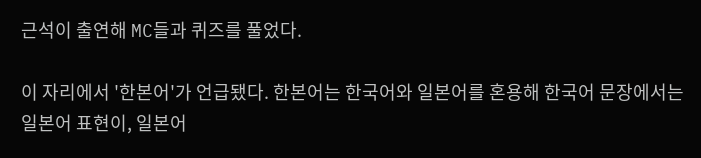근석이 출연해 MC들과 퀴즈를 풀었다.

이 자리에서 '한본어'가 언급됐다. 한본어는 한국어와 일본어를 혼용해 한국어 문장에서는 일본어 표현이, 일본어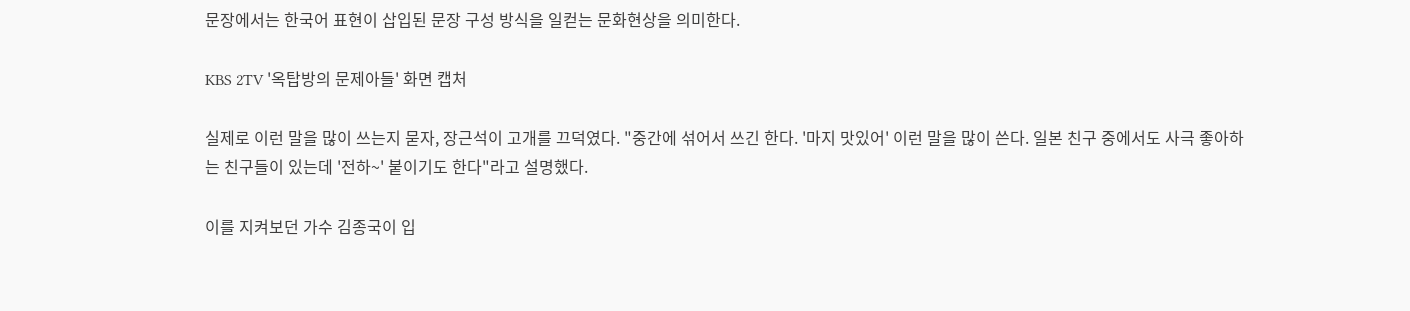문장에서는 한국어 표현이 삽입된 문장 구성 방식을 일컫는 문화현상을 의미한다.

KBS 2TV '옥탑방의 문제아들' 화면 캡처

실제로 이런 말을 많이 쓰는지 묻자, 장근석이 고개를 끄덕였다. "중간에 섞어서 쓰긴 한다. '마지 맛있어' 이런 말을 많이 쓴다. 일본 친구 중에서도 사극 좋아하는 친구들이 있는데 '전하~' 붙이기도 한다"라고 설명했다.

이를 지켜보던 가수 김종국이 입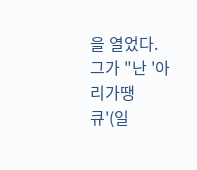을 열었다. 그가 "난 '아리가땡큐'(일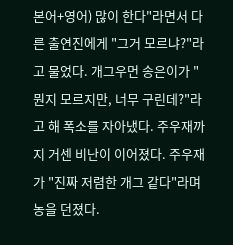본어+영어) 많이 한다"라면서 다른 출연진에게 "그거 모르냐?"라고 물었다. 개그우먼 송은이가 "뭔지 모르지만, 너무 구린데?"라고 해 폭소를 자아냈다. 주우재까지 거센 비난이 이어졌다. 주우재가 "진짜 저렴한 개그 같다"라며 농을 던졌다.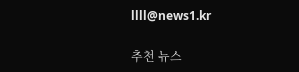llll@news1.kr

추천 뉴스